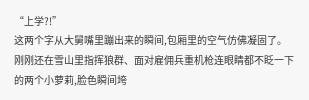“上学?!”
这两个字从大舅嘴里蹦出来的瞬间,包厢里的空气仿佛凝固了。
刚刚还在雪山里指挥狼群、面对雇佣兵重机枪连眼睛都不眨一下的两个小萝莉,脸色瞬间垮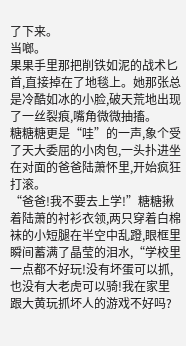了下来。
当啷。
果果手里那把削铁如泥的战术匕首,直接掉在了地毯上。她那张总是冷酷如冰的小脸,破天荒地出现了一丝裂痕,嘴角微微抽搐。
糖糖糖更是“哇”的一声,象个受了天大委屈的小肉包,一头扑进坐在对面的爸爸陆萧怀里,开始疯狂打滚。
“爸爸!我不要去上学!”糖糖揪着陆萧的衬衫衣领,两只穿着白棉袜的小短腿在半空中乱蹬,眼框里瞬间蓄满了晶莹的泪水,“学校里一点都不好玩!没有坏蛋可以抓,也没有大老虎可以骑!我在家里跟大黄玩抓坏人的游戏不好吗?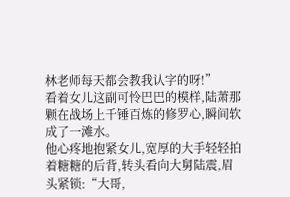林老师每天都会教我认字的呀!”
看着女儿这副可怜巴巴的模样,陆萧那颗在战场上千锤百炼的修罗心,瞬间软成了一滩水。
他心疼地抱紧女儿,宽厚的大手轻轻拍着糖糖的后背,转头看向大舅陆震,眉头紧锁:“大哥,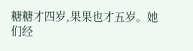糖糖才四岁,果果也才五岁。她们经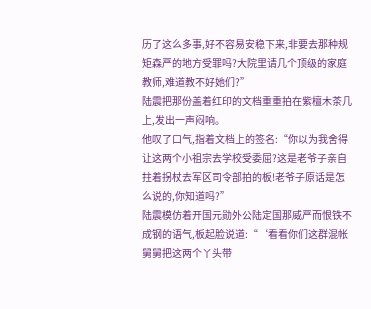历了这么多事,好不容易安稳下来,非要去那种规矩森严的地方受罪吗?大院里请几个顶级的家庭教师,难道教不好她们?”
陆震把那份盖着红印的文档重重拍在紫檀木茶几上,发出一声闷响。
他叹了口气,指着文档上的签名:“你以为我舍得让这两个小祖宗去学校受委屈?这是老爷子亲自拄着拐杖去军区司令部拍的板!老爷子原话是怎么说的,你知道吗?”
陆震模仿着开国元勋外公陆定国那威严而恨铁不成钢的语气,板起脸说道:“‘看看你们这群混帐舅舅把这两个丫头带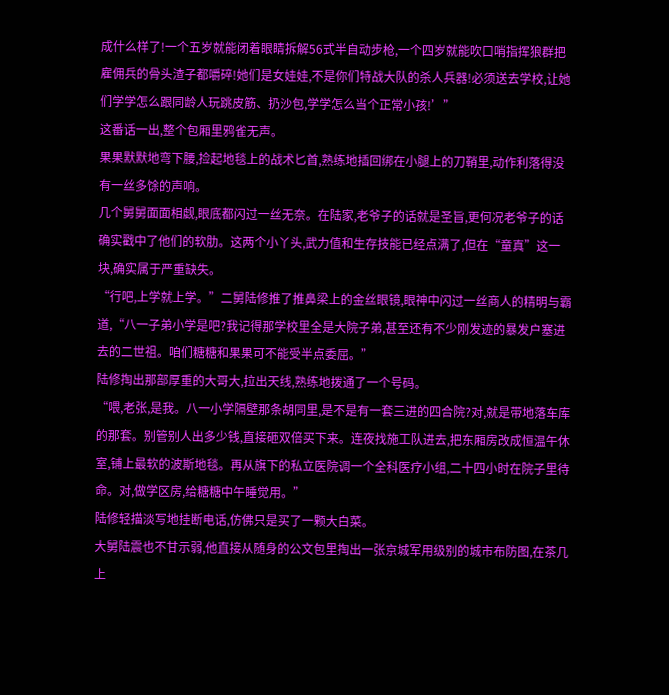成什么样了!一个五岁就能闭着眼睛拆解56式半自动步枪,一个四岁就能吹口哨指挥狼群把雇佣兵的骨头渣子都嚼碎!她们是女娃娃,不是你们特战大队的杀人兵器!必须送去学校,让她们学学怎么跟同龄人玩跳皮筋、扔沙包,学学怎么当个正常小孩!’”
这番话一出,整个包厢里鸦雀无声。
果果默默地弯下腰,捡起地毯上的战术匕首,熟练地插回绑在小腿上的刀鞘里,动作利落得没有一丝多馀的声响。
几个舅舅面面相觑,眼底都闪过一丝无奈。在陆家,老爷子的话就是圣旨,更何况老爷子的话确实戳中了他们的软肋。这两个小丫头,武力值和生存技能已经点满了,但在“童真”这一块,确实属于严重缺失。
“行吧,上学就上学。”二舅陆修推了推鼻梁上的金丝眼镜,眼神中闪过一丝商人的精明与霸道,“八一子弟小学是吧?我记得那学校里全是大院子弟,甚至还有不少刚发迹的暴发户塞进去的二世祖。咱们糖糖和果果可不能受半点委屈。”
陆修掏出那部厚重的大哥大,拉出天线,熟练地拨通了一个号码。
“喂,老张,是我。八一小学隔壁那条胡同里,是不是有一套三进的四合院?对,就是带地落车库的那套。别管别人出多少钱,直接砸双倍买下来。连夜找施工队进去,把东厢房改成恒温午休室,铺上最软的波斯地毯。再从旗下的私立医院调一个全科医疗小组,二十四小时在院子里待命。对,做学区房,给糖糖中午睡觉用。”
陆修轻描淡写地挂断电话,仿佛只是买了一颗大白菜。
大舅陆震也不甘示弱,他直接从随身的公文包里掏出一张京城军用级别的城市布防图,在茶几上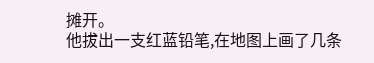摊开。
他拔出一支红蓝铅笔,在地图上画了几条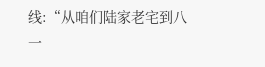线:“从咱们陆家老宅到八一